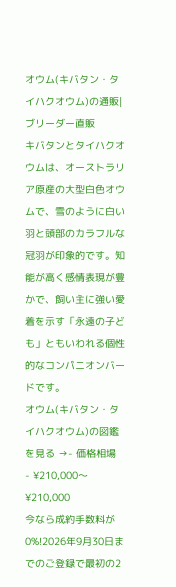オウム(キバタン・タイハクオウム)の通販|ブリーダー直販
キバタンとタイハクオウムは、オーストラリア原産の大型白色オウムで、雪のように白い羽と頭部のカラフルな冠羽が印象的です。知能が高く感情表現が豊かで、飼い主に強い愛着を示す「永遠の子ども」ともいわれる個性的なコンパニオンバードです。
オウム(キバタン・タイハクオウム)の図鑑を見る →- 価格相場
- ¥210,000〜¥210,000
今なら成約手数料が0%!2026年9月30日までのご登録で最初の2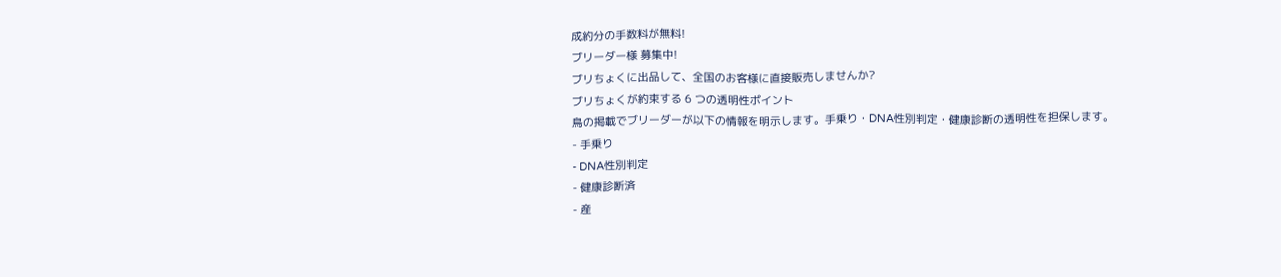成約分の手数料が無料!
ブリーダー様 募集中!
ブリちょくに出品して、全国のお客様に直接販売しませんか?
ブリちょくが約束する 6 つの透明性ポイント
鳥の掲載でブリーダーが以下の情報を明示します。手乗り・DNA性別判定・健康診断の透明性を担保します。
- 手乗り
- DNA性別判定
- 健康診断済
- 産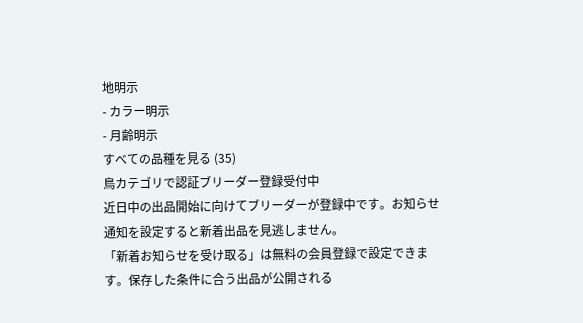地明示
- カラー明示
- 月齢明示
すべての品種を見る (35)
鳥カテゴリで認証ブリーダー登録受付中
近日中の出品開始に向けてブリーダーが登録中です。お知らせ通知を設定すると新着出品を見逃しません。
「新着お知らせを受け取る」は無料の会員登録で設定できます。保存した条件に合う出品が公開される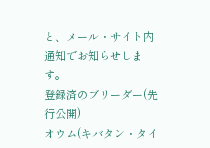と、メール・サイト内通知でお知らせします。
登録済のブリーダー(先行公開)
オウム(キバタン・タイ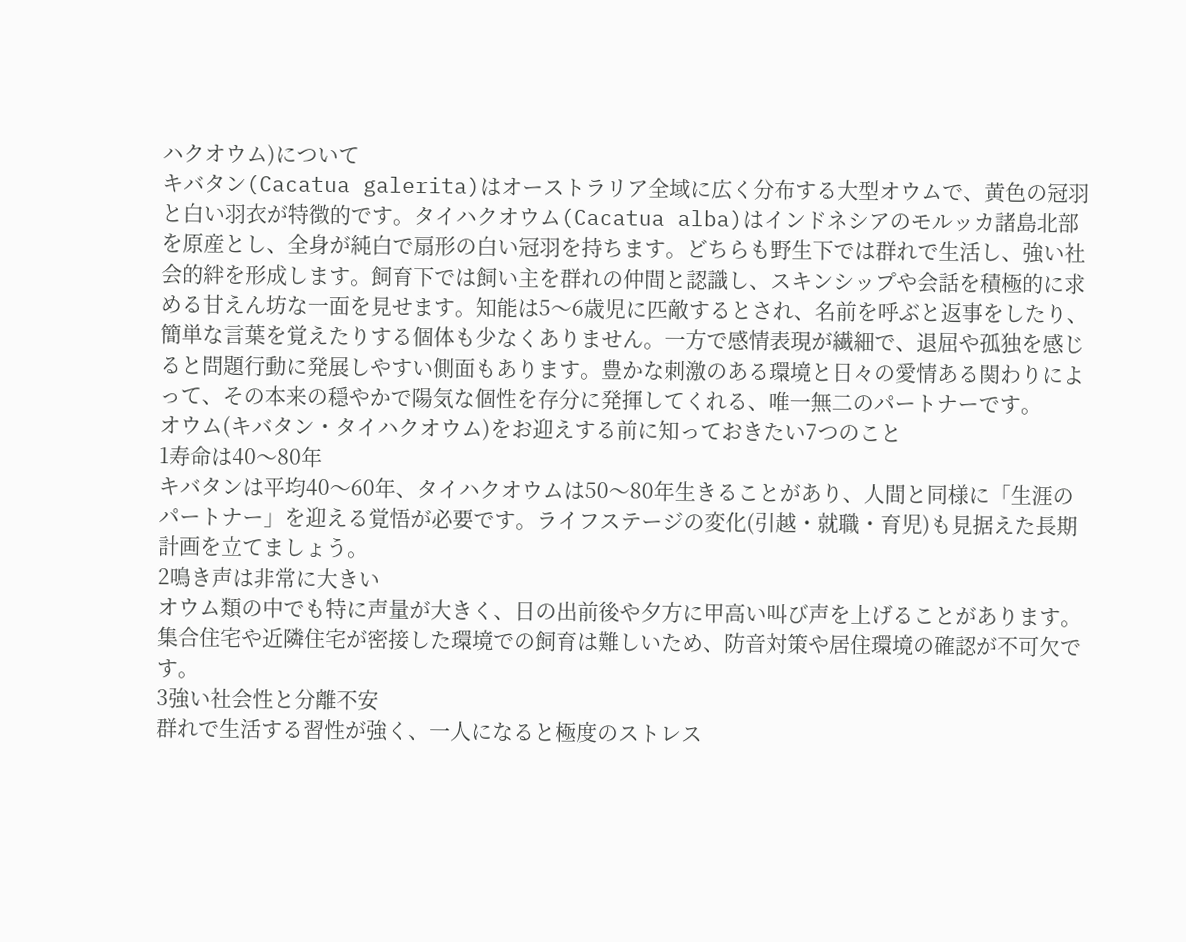ハクオウム)について
キバタン(Cacatua galerita)はオーストラリア全域に広く分布する大型オウムで、黄色の冠羽と白い羽衣が特徴的です。タイハクオウム(Cacatua alba)はインドネシアのモルッカ諸島北部を原産とし、全身が純白で扇形の白い冠羽を持ちます。どちらも野生下では群れで生活し、強い社会的絆を形成します。飼育下では飼い主を群れの仲間と認識し、スキンシップや会話を積極的に求める甘えん坊な一面を見せます。知能は5〜6歳児に匹敵するとされ、名前を呼ぶと返事をしたり、簡単な言葉を覚えたりする個体も少なくありません。一方で感情表現が繊細で、退屈や孤独を感じると問題行動に発展しやすい側面もあります。豊かな刺激のある環境と日々の愛情ある関わりによって、その本来の穏やかで陽気な個性を存分に発揮してくれる、唯一無二のパートナーです。
オウム(キバタン・タイハクオウム)をお迎えする前に知っておきたい7つのこと
1寿命は40〜80年
キバタンは平均40〜60年、タイハクオウムは50〜80年生きることがあり、人間と同様に「生涯のパートナー」を迎える覚悟が必要です。ライフステージの変化(引越・就職・育児)も見据えた長期計画を立てましょう。
2鳴き声は非常に大きい
オウム類の中でも特に声量が大きく、日の出前後や夕方に甲高い叫び声を上げることがあります。集合住宅や近隣住宅が密接した環境での飼育は難しいため、防音対策や居住環境の確認が不可欠です。
3強い社会性と分離不安
群れで生活する習性が強く、一人になると極度のストレス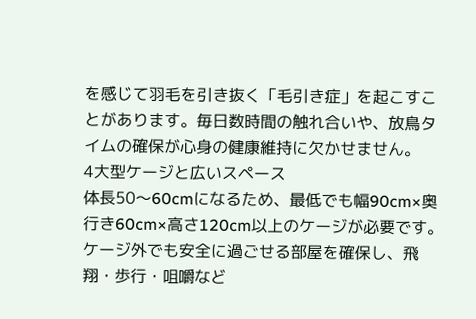を感じて羽毛を引き抜く「毛引き症」を起こすことがあります。毎日数時間の触れ合いや、放鳥タイムの確保が心身の健康維持に欠かせません。
4大型ケージと広いスペース
体長50〜60cmになるため、最低でも幅90cm×奥行き60cm×高さ120cm以上のケージが必要です。ケージ外でも安全に過ごせる部屋を確保し、飛翔・歩行・咀嚼など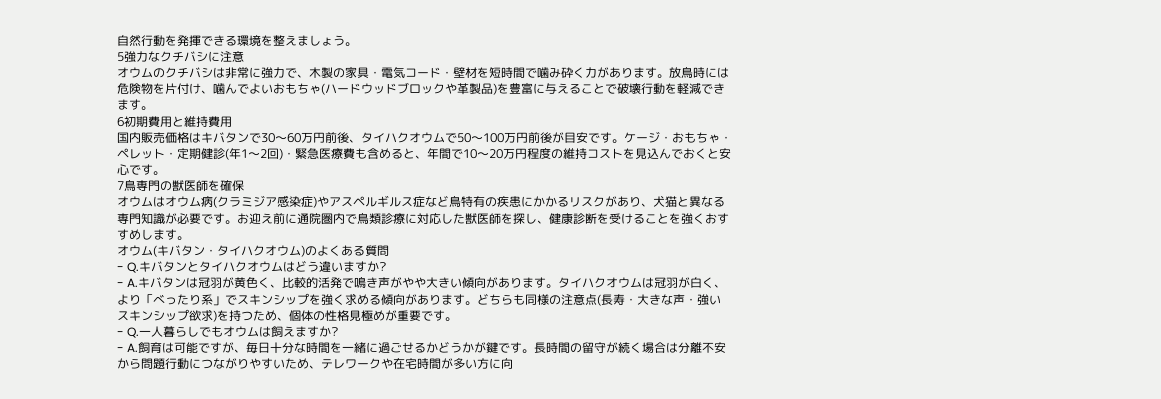自然行動を発揮できる環境を整えましょう。
5強力なクチバシに注意
オウムのクチバシは非常に強力で、木製の家具・電気コード・壁材を短時間で噛み砕く力があります。放鳥時には危険物を片付け、噛んでよいおもちゃ(ハードウッドブロックや革製品)を豊富に与えることで破壊行動を軽減できます。
6初期費用と維持費用
国内販売価格はキバタンで30〜60万円前後、タイハクオウムで50〜100万円前後が目安です。ケージ・おもちゃ・ペレット・定期健診(年1〜2回)・緊急医療費も含めると、年間で10〜20万円程度の維持コストを見込んでおくと安心です。
7鳥専門の獣医師を確保
オウムはオウム病(クラミジア感染症)やアスペルギルス症など鳥特有の疾患にかかるリスクがあり、犬猫と異なる専門知識が必要です。お迎え前に通院圏内で鳥類診療に対応した獣医師を探し、健康診断を受けることを強くおすすめします。
オウム(キバタン・タイハクオウム)のよくある質問
- Q.キバタンとタイハクオウムはどう違いますか?
- A.キバタンは冠羽が黄色く、比較的活発で鳴き声がやや大きい傾向があります。タイハクオウムは冠羽が白く、より「べったり系」でスキンシップを強く求める傾向があります。どちらも同様の注意点(長寿・大きな声・強いスキンシップ欲求)を持つため、個体の性格見極めが重要です。
- Q.一人暮らしでもオウムは飼えますか?
- A.飼育は可能ですが、毎日十分な時間を一緒に過ごせるかどうかが鍵です。長時間の留守が続く場合は分離不安から問題行動につながりやすいため、テレワークや在宅時間が多い方に向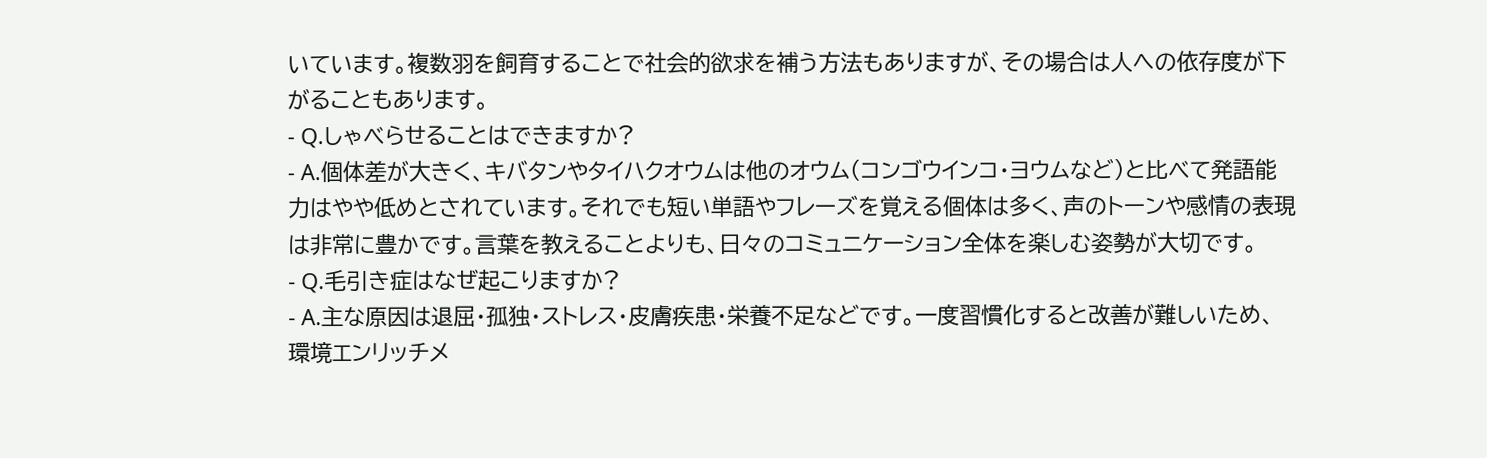いています。複数羽を飼育することで社会的欲求を補う方法もありますが、その場合は人への依存度が下がることもあります。
- Q.しゃべらせることはできますか?
- A.個体差が大きく、キバタンやタイハクオウムは他のオウム(コンゴウインコ・ヨウムなど)と比べて発語能力はやや低めとされています。それでも短い単語やフレーズを覚える個体は多く、声のトーンや感情の表現は非常に豊かです。言葉を教えることよりも、日々のコミュニケーション全体を楽しむ姿勢が大切です。
- Q.毛引き症はなぜ起こりますか?
- A.主な原因は退屈・孤独・ストレス・皮膚疾患・栄養不足などです。一度習慣化すると改善が難しいため、環境エンリッチメ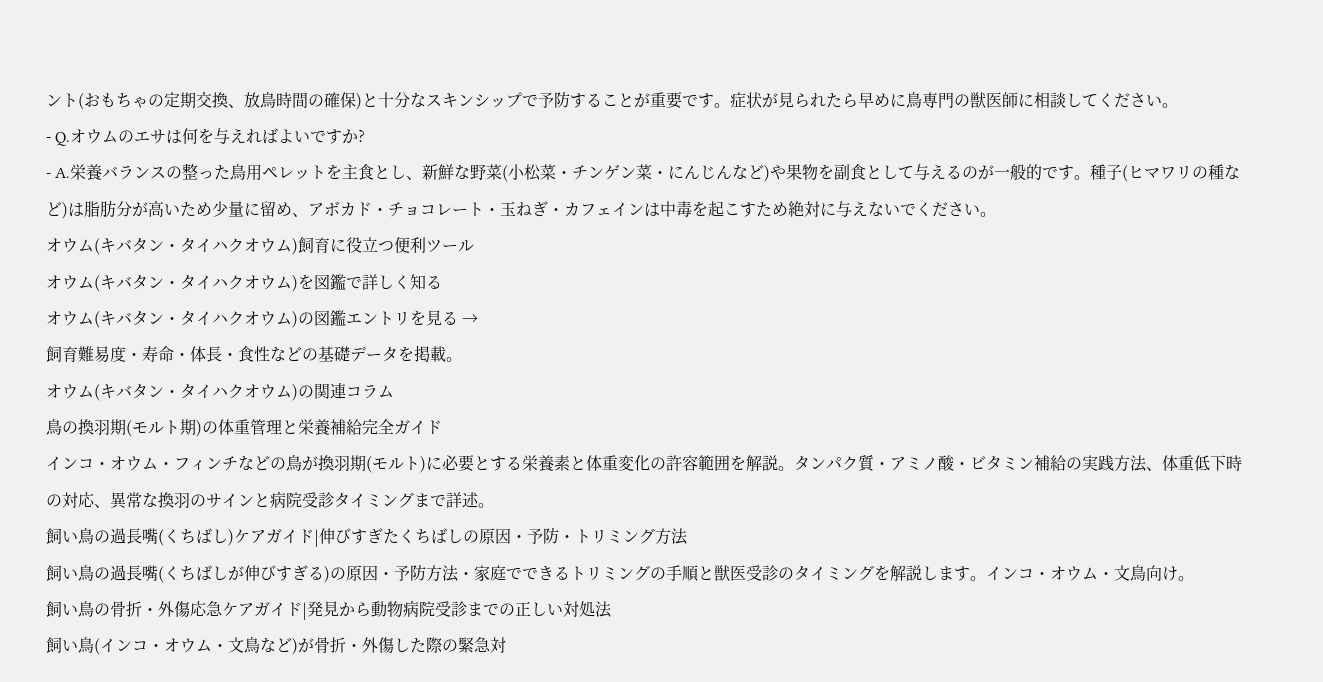ント(おもちゃの定期交換、放鳥時間の確保)と十分なスキンシップで予防することが重要です。症状が見られたら早めに鳥専門の獣医師に相談してください。
- Q.オウムのエサは何を与えればよいですか?
- A.栄養バランスの整った鳥用ペレットを主食とし、新鮮な野菜(小松菜・チンゲン菜・にんじんなど)や果物を副食として与えるのが一般的です。種子(ヒマワリの種など)は脂肪分が高いため少量に留め、アボカド・チョコレート・玉ねぎ・カフェインは中毒を起こすため絶対に与えないでください。
オウム(キバタン・タイハクオウム)飼育に役立つ便利ツール
オウム(キバタン・タイハクオウム)を図鑑で詳しく知る
オウム(キバタン・タイハクオウム)の図鑑エントリを見る →
飼育難易度・寿命・体長・食性などの基礎データを掲載。
オウム(キバタン・タイハクオウム)の関連コラム
鳥の換羽期(モルト期)の体重管理と栄養補給完全ガイド
インコ・オウム・フィンチなどの鳥が換羽期(モルト)に必要とする栄養素と体重変化の許容範囲を解説。タンパク質・アミノ酸・ビタミン補給の実践方法、体重低下時の対応、異常な換羽のサインと病院受診タイミングまで詳述。
飼い鳥の過長嘴(くちばし)ケアガイド|伸びすぎたくちばしの原因・予防・トリミング方法
飼い鳥の過長嘴(くちばしが伸びすぎる)の原因・予防方法・家庭でできるトリミングの手順と獣医受診のタイミングを解説します。インコ・オウム・文鳥向け。
飼い鳥の骨折・外傷応急ケアガイド|発見から動物病院受診までの正しい対処法
飼い鳥(インコ・オウム・文鳥など)が骨折・外傷した際の緊急対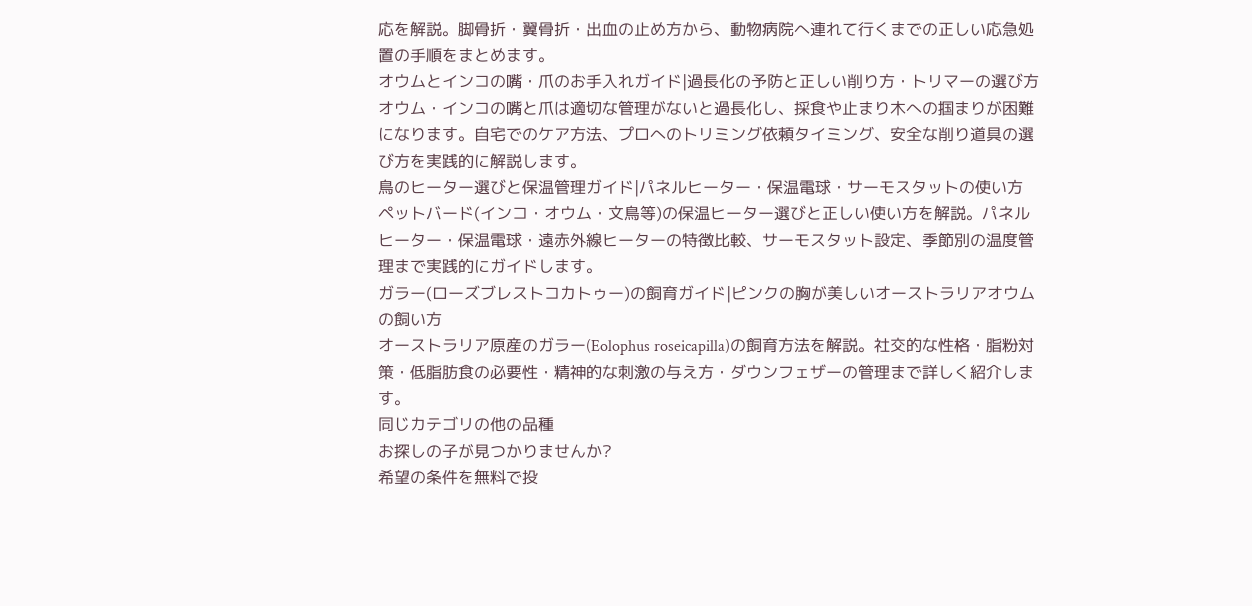応を解説。脚骨折・翼骨折・出血の止め方から、動物病院へ連れて行くまでの正しい応急処置の手順をまとめます。
オウムとインコの嘴・爪のお手入れガイド|過長化の予防と正しい削り方・トリマーの選び方
オウム・インコの嘴と爪は適切な管理がないと過長化し、採食や止まり木への掴まりが困難になります。自宅でのケア方法、プロへのトリミング依頼タイミング、安全な削り道具の選び方を実践的に解説します。
鳥のヒーター選びと保温管理ガイド|パネルヒーター・保温電球・サーモスタットの使い方
ペットバード(インコ・オウム・文鳥等)の保温ヒーター選びと正しい使い方を解説。パネルヒーター・保温電球・遠赤外線ヒーターの特徴比較、サーモスタット設定、季節別の温度管理まで実践的にガイドします。
ガラー(ローズブレストコカトゥー)の飼育ガイド|ピンクの胸が美しいオーストラリアオウムの飼い方
オーストラリア原産のガラー(Eolophus roseicapilla)の飼育方法を解説。社交的な性格・脂粉対策・低脂肪食の必要性・精神的な刺激の与え方・ダウンフェザーの管理まで詳しく紹介します。
同じカテゴリの他の品種
お探しの子が見つかりませんか?
希望の条件を無料で投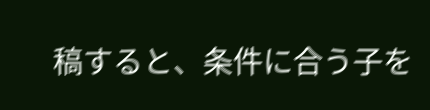稿すると、条件に合う子を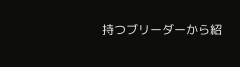持つブリーダーから紹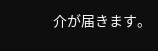介が届きます。